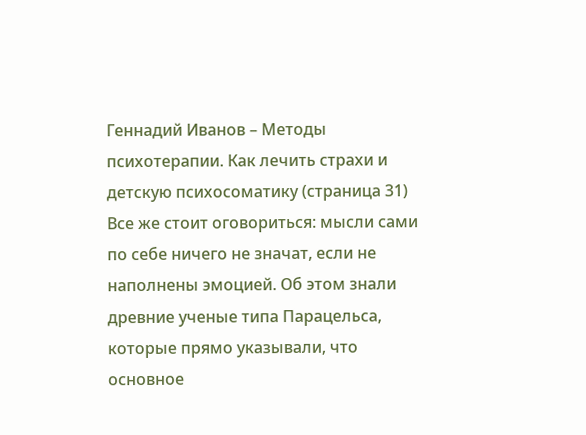Геннадий Иванов – Методы психотерапии. Как лечить страхи и детскую психосоматику (страница 31)
Все же стоит оговориться: мысли сами по себе ничего не значат, если не наполнены эмоцией. Об этом знали древние ученые типа Парацельса, которые прямо указывали, что основное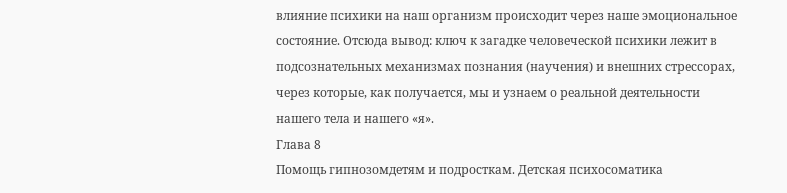влияние психики на наш организм происходит через наше эмоциональное состояние. Отсюда вывод: ключ к загадке человеческой психики лежит в подсознательных механизмах познания (научения) и внешних стрессорах, через которые, как получается, мы и узнаем о реальной деятельности нашего тела и нашего «я».
Глава 8
Помощь гипнозомдетям и подросткам. Детская психосоматика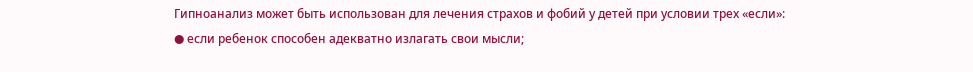Гипноанализ может быть использован для лечения страхов и фобий у детей при условии трех «если»:
● если ребенок способен адекватно излагать свои мысли;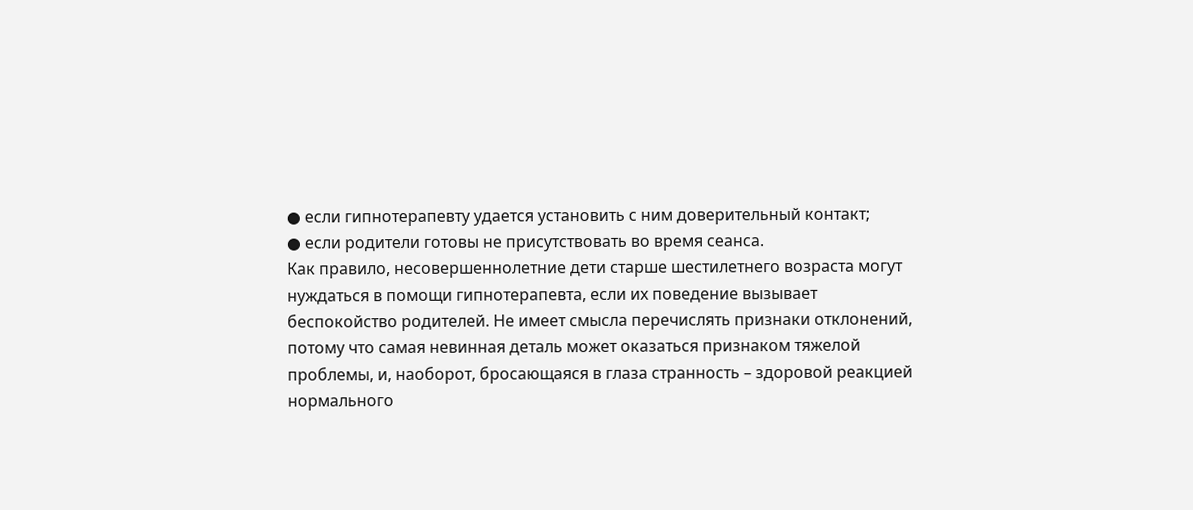● если гипнотерапевту удается установить с ним доверительный контакт;
● если родители готовы не присутствовать во время сеанса.
Как правило, несовершеннолетние дети старше шестилетнего возраста могут нуждаться в помощи гипнотерапевта, если их поведение вызывает беспокойство родителей. Не имеет смысла перечислять признаки отклонений, потому что самая невинная деталь может оказаться признаком тяжелой проблемы, и, наоборот, бросающаяся в глаза странность – здоровой реакцией нормального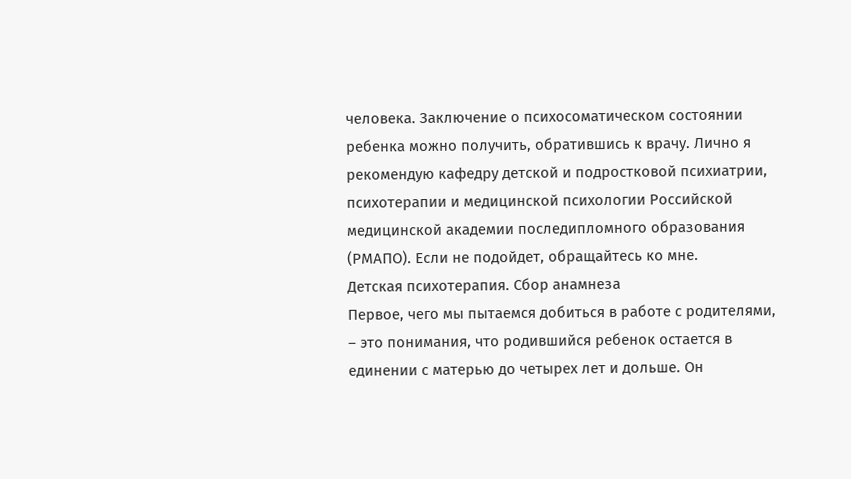человека. Заключение о психосоматическом состоянии ребенка можно получить, обратившись к врачу. Лично я рекомендую кафедру детской и подростковой психиатрии, психотерапии и медицинской психологии Российской медицинской академии последипломного образования (РМАПО). Если не подойдет, обращайтесь ко мне.
Детская психотерапия. Сбор анамнеза
Первое, чего мы пытаемся добиться в работе с родителями, – это понимания, что родившийся ребенок остается в единении с матерью до четырех лет и дольше. Он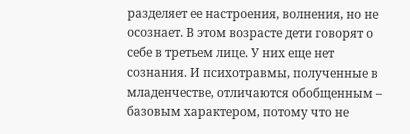разделяет ее настроения, волнения, но не осознает. В этом возрасте дети говорят о себе в третьем лице. У них еще нет сознания. И психотравмы, полученные в младенчестве, отличаются обобщенным – базовым характером, потому что не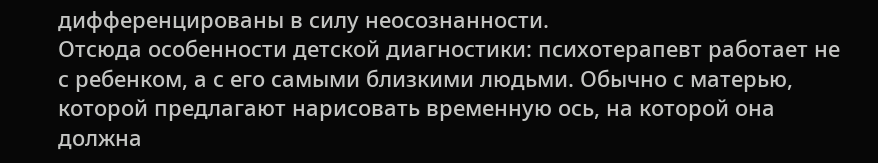дифференцированы в силу неосознанности.
Отсюда особенности детской диагностики: психотерапевт работает не с ребенком, а с его самыми близкими людьми. Обычно с матерью, которой предлагают нарисовать временную ось, на которой она должна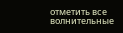отметить все волнительные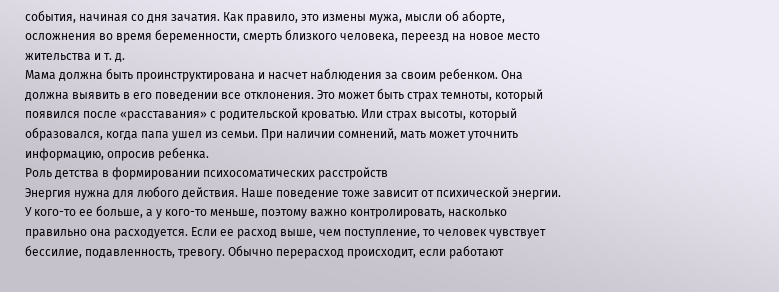события, начиная со дня зачатия. Как правило, это измены мужа, мысли об аборте, осложнения во время беременности, смерть близкого человека, переезд на новое место жительства и т. д.
Мама должна быть проинструктирована и насчет наблюдения за своим ребенком. Она должна выявить в его поведении все отклонения. Это может быть страх темноты, который появился после «расставания» с родительской кроватью. Или страх высоты, который образовался, когда папа ушел из семьи. При наличии сомнений, мать может уточнить информацию, опросив ребенка.
Роль детства в формировании психосоматических расстройств
Энергия нужна для любого действия. Наше поведение тоже зависит от психической энергии. У кого-то ее больше, а у кого-то меньше, поэтому важно контролировать, насколько правильно она расходуется. Если ее расход выше, чем поступление, то человек чувствует бессилие, подавленность, тревогу. Обычно перерасход происходит, если работают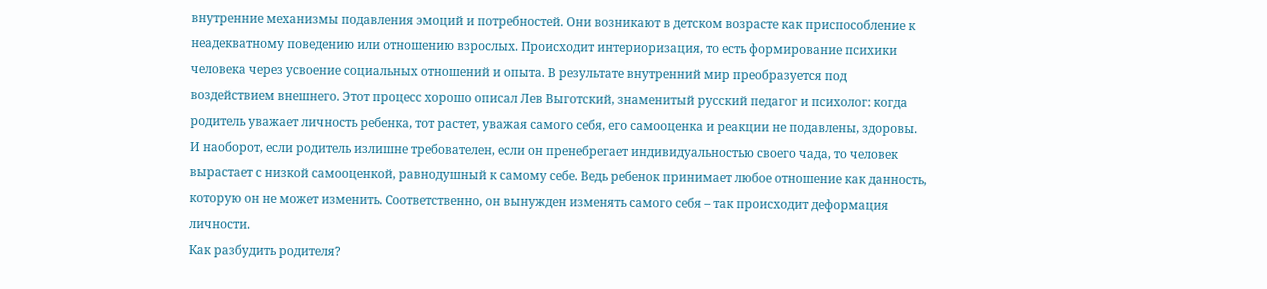внутренние механизмы подавления эмоций и потребностей. Они возникают в детском возрасте как приспособление к неадекватному поведению или отношению взрослых. Происходит интериоризация, то есть формирование психики человека через усвоение социальных отношений и опыта. В результате внутренний мир преобразуется под воздействием внешнего. Этот процесс хорошо описал Лев Выготский, знаменитый русский педагог и психолог: когда родитель уважает личность ребенка, тот растет, уважая самого себя, его самооценка и реакции не подавлены, здоровы. И наоборот, если родитель излишне требователен, если он пренебрегает индивидуальностью своего чада, то человек вырастает с низкой самооценкой, равнодушный к самому себе. Ведь ребенок принимает любое отношение как данность, которую он не может изменить. Соответственно, он вынужден изменять самого себя – так происходит деформация личности.
Как разбудить родителя?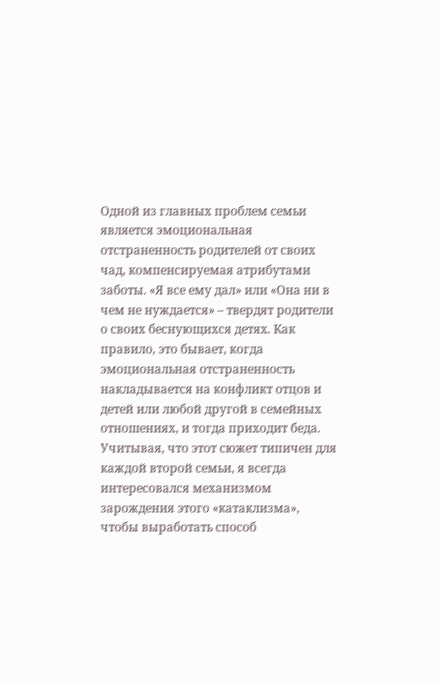Одной из главных проблем семьи является эмоциональная отстраненность родителей от своих чад, компенсируемая атрибутами заботы. «Я все ему дал» или «Она ни в чем не нуждается» – твердят родители о своих беснующихся детях. Как правило, это бывает, когда эмоциональная отстраненность накладывается на конфликт отцов и детей или любой другой в семейных отношениях, и тогда приходит беда.
Учитывая, что этот сюжет типичен для каждой второй семьи, я всегда интересовался механизмом зарождения этого «катаклизма», чтобы выработать способ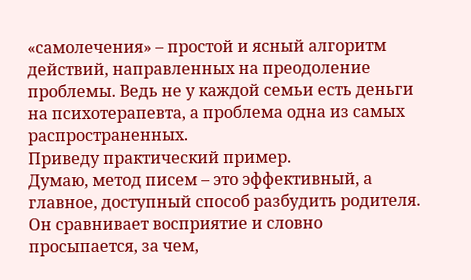«самолечения» – простой и ясный алгоритм действий, направленных на преодоление проблемы. Ведь не у каждой семьи есть деньги на психотерапевта, а проблема одна из самых распространенных.
Приведу практический пример.
Думаю, метод писем – это эффективный, а главное, доступный способ разбудить родителя. Он сравнивает восприятие и словно просыпается, за чем,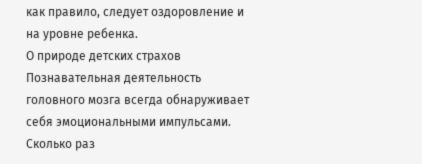как правило, следует оздоровление и на уровне ребенка.
О природе детских страхов
Познавательная деятельность головного мозга всегда обнаруживает себя эмоциональными импульсами. Сколько раз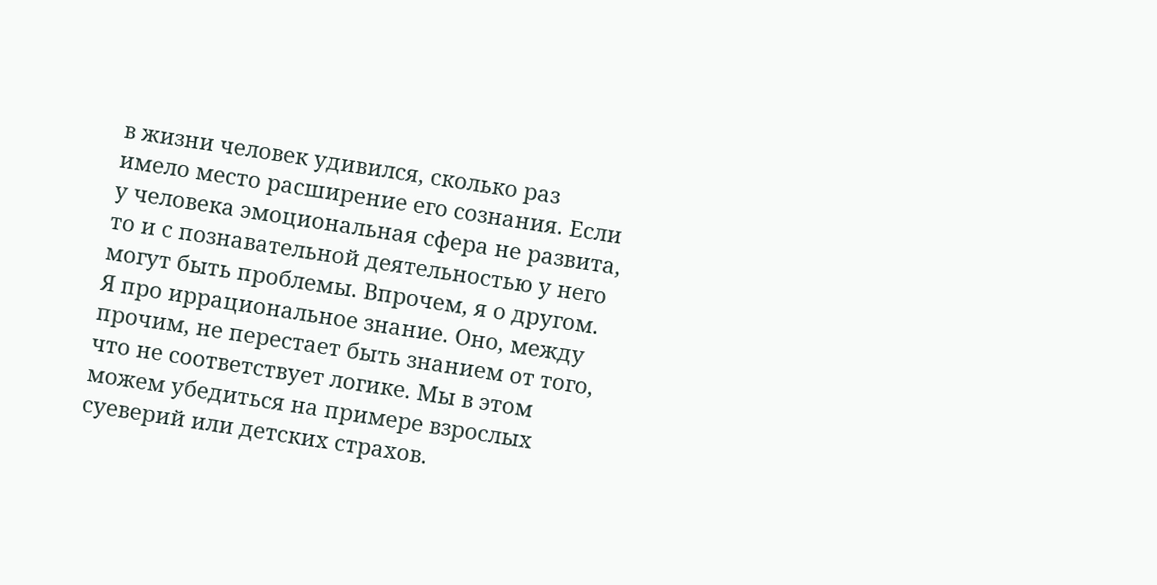в жизни человек удивился, сколько раз имело место расширение его сознания. Если у человека эмоциональная сфера не развита, то и с познавательной деятельностью у него могут быть проблемы. Впрочем, я о другом. Я про иррациональное знание. Оно, между прочим, не перестает быть знанием от того, что не соответствует логике. Мы в этом можем убедиться на примере взрослых суеверий или детских страхов.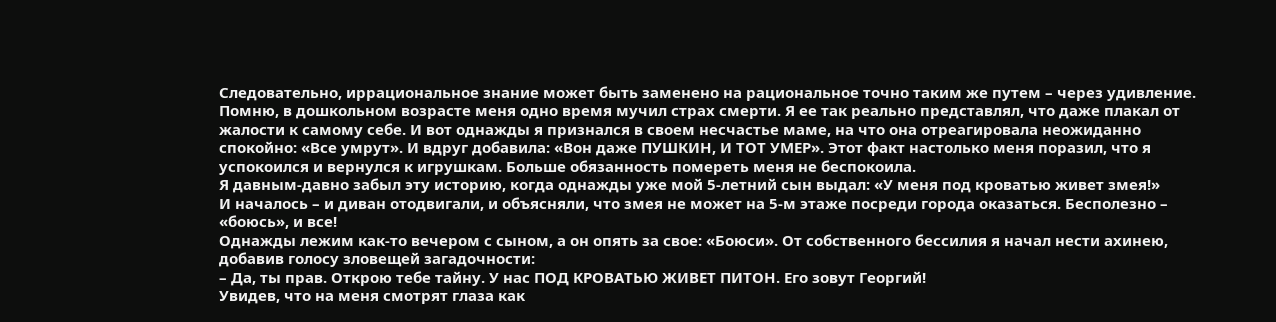Следовательно, иррациональное знание может быть заменено на рациональное точно таким же путем – через удивление.
Помню, в дошкольном возрасте меня одно время мучил страх смерти. Я ее так реально представлял, что даже плакал от жалости к самому себе. И вот однажды я признался в своем несчастье маме, на что она отреагировала неожиданно спокойно: «Все умрут». И вдруг добавила: «Вон даже ПУШКИН, И ТОТ УМЕР». Этот факт настолько меня поразил, что я успокоился и вернулся к игрушкам. Больше обязанность помереть меня не беспокоила.
Я давным-давно забыл эту историю, когда однажды уже мой 5-летний сын выдал: «У меня под кроватью живет змея!»
И началось – и диван отодвигали, и объясняли, что змея не может на 5-м этаже посреди города оказаться. Бесполезно – «боюсь», и все!
Однажды лежим как-то вечером с сыном, а он опять за свое: «Боюси». От собственного бессилия я начал нести ахинею, добавив голосу зловещей загадочности:
– Да, ты прав. Открою тебе тайну. У нас ПОД КРОВАТЬЮ ЖИВЕТ ПИТОН. Его зовут Георгий!
Увидев, что на меня смотрят глаза как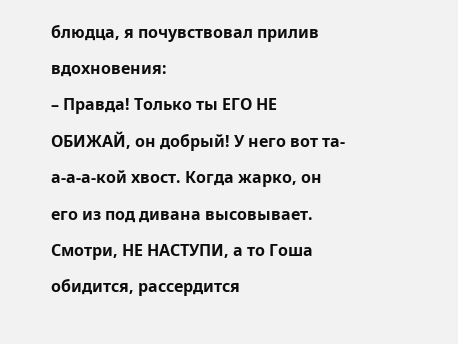блюдца, я почувствовал прилив вдохновения:
– Правда! Только ты ЕГО НЕ ОБИЖАЙ, он добрый! У него вот та-а-а-а-кой хвост. Когда жарко, он его из под дивана высовывает. Смотри, НЕ НАСТУПИ, а то Гоша обидится, рассердится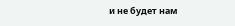и не будет нам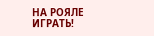НА РОЯЛЕ ИГРАТЬ!